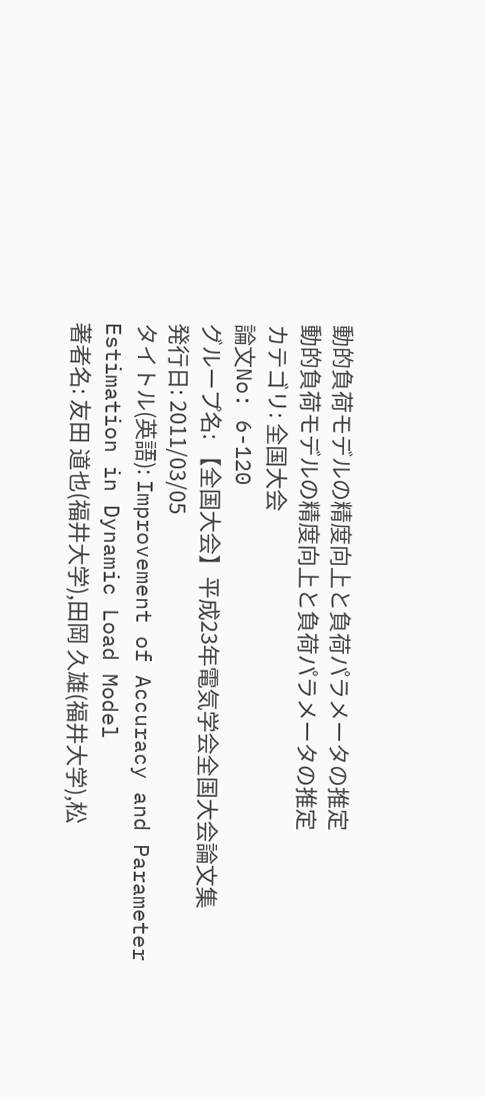動的負荷モデルの精度向上と負荷パラメータの推定
動的負荷モデルの精度向上と負荷パラメータの推定
カテゴリ: 全国大会
論文No: 6-120
グループ名: 【全国大会】平成23年電気学会全国大会論文集
発行日: 2011/03/05
タイトル(英語): Improvement of Accuracy and Parameter Estimation in Dynamic Load Model
著者名: 友田 道也(福井大学),田岡 久雄(福井大学),松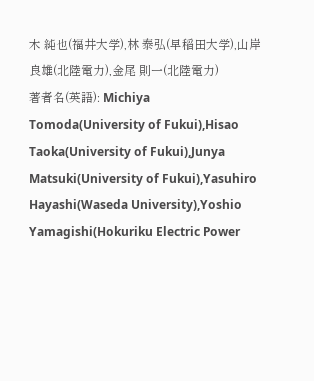木 純也(福井大学),林 泰弘(早稲田大学),山岸 良雄(北陸電力),金尾 則一(北陸電力)
著者名(英語): Michiya Tomoda(University of Fukui),Hisao Taoka(University of Fukui),Junya Matsuki(University of Fukui),Yasuhiro Hayashi(Waseda University),Yoshio Yamagishi(Hokuriku Electric Power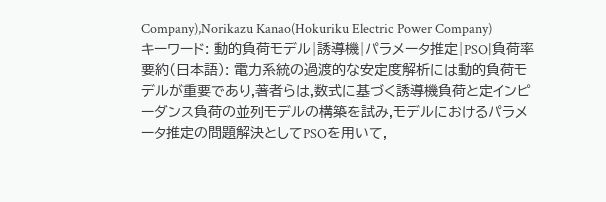Company),Norikazu Kanao(Hokuriku Electric Power Company)
キーワード: 動的負荷モデル|誘導機|パラメータ推定|PSO|負荷率
要約(日本語): 電力系統の過渡的な安定度解析には動的負荷モデルが重要であり,著者らは,数式に基づく誘導機負荷と定インピーダンス負荷の並列モデルの構築を試み,モデルにおけるパラメータ推定の問題解決としてPSOを用いて,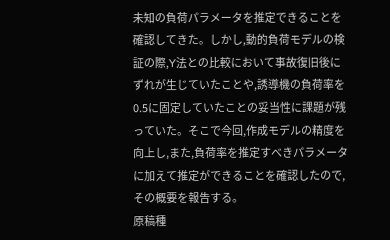未知の負荷パラメータを推定できることを確認してきた。しかし,動的負荷モデルの検証の際,Y法との比較において事故復旧後にずれが生じていたことや,誘導機の負荷率を0.5に固定していたことの妥当性に課題が残っていた。そこで今回,作成モデルの精度を向上し,また,負荷率を推定すべきパラメータに加えて推定ができることを確認したので,その概要を報告する。
原稿種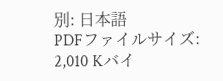別: 日本語
PDFファイルサイズ: 2,010 Kバイ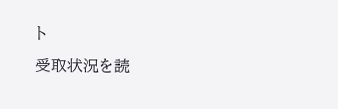ト
受取状況を読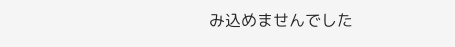み込めませんでした